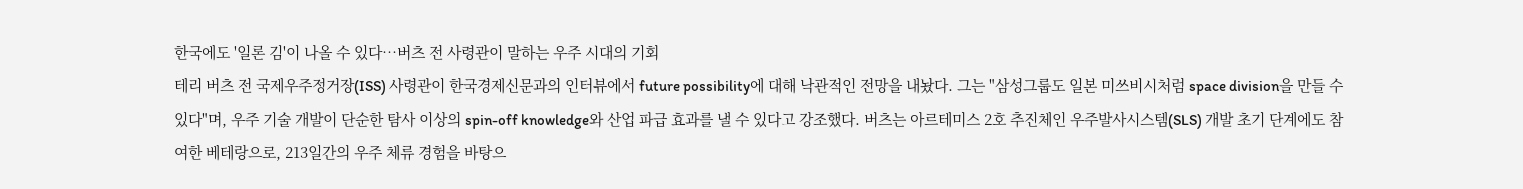한국에도 '일론 김'이 나올 수 있다…버츠 전 사령관이 말하는 우주 시대의 기회
테리 버츠 전 국제우주정거장(ISS) 사령관이 한국경제신문과의 인터뷰에서 future possibility에 대해 낙관적인 전망을 내놨다. 그는 "삼성그룹도 일본 미쓰비시처럼 space division을 만들 수 있다"며, 우주 기술 개발이 단순한 탐사 이상의 spin-off knowledge와 산업 파급 효과를 낼 수 있다고 강조했다. 버츠는 아르테미스 2호 추진체인 우주발사시스템(SLS) 개발 초기 단계에도 참여한 베테랑으로, 213일간의 우주 체류 경험을 바탕으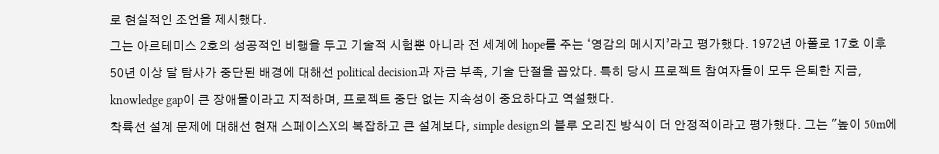로 현실적인 조언을 제시했다.
그는 아르테미스 2호의 성공적인 비행을 두고 기술적 시험뿐 아니라 전 세계에 hope를 주는 ‘영감의 메시지’라고 평가했다. 1972년 아폴로 17호 이후 50년 이상 달 탐사가 중단된 배경에 대해선 political decision과 자금 부족, 기술 단절을 꼽았다. 특히 당시 프로젝트 참여자들이 모두 은퇴한 지금, knowledge gap이 큰 장애물이라고 지적하며, 프로젝트 중단 없는 지속성이 중요하다고 역설했다.
착륙선 설계 문제에 대해선 현재 스페이스X의 복잡하고 큰 설계보다, simple design의 블루 오리진 방식이 더 안정적이라고 평가했다. 그는 "높이 50m에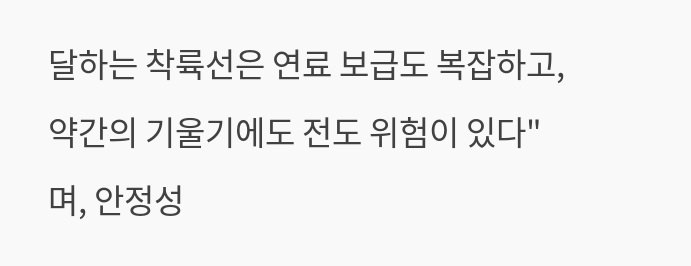달하는 착륙선은 연료 보급도 복잡하고, 약간의 기울기에도 전도 위험이 있다"며, 안정성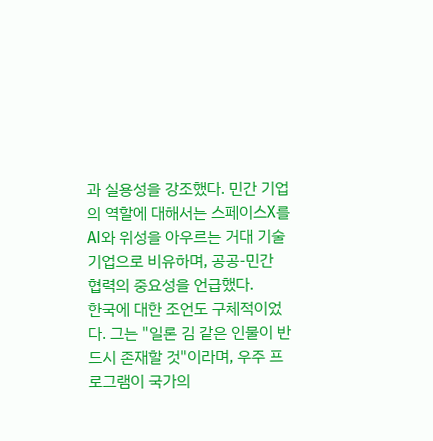과 실용성을 강조했다. 민간 기업의 역할에 대해서는 스페이스X를 AI와 위성을 아우르는 거대 기술 기업으로 비유하며, 공공-민간 협력의 중요성을 언급했다.
한국에 대한 조언도 구체적이었다. 그는 "일론 김 같은 인물이 반드시 존재할 것"이라며, 우주 프로그램이 국가의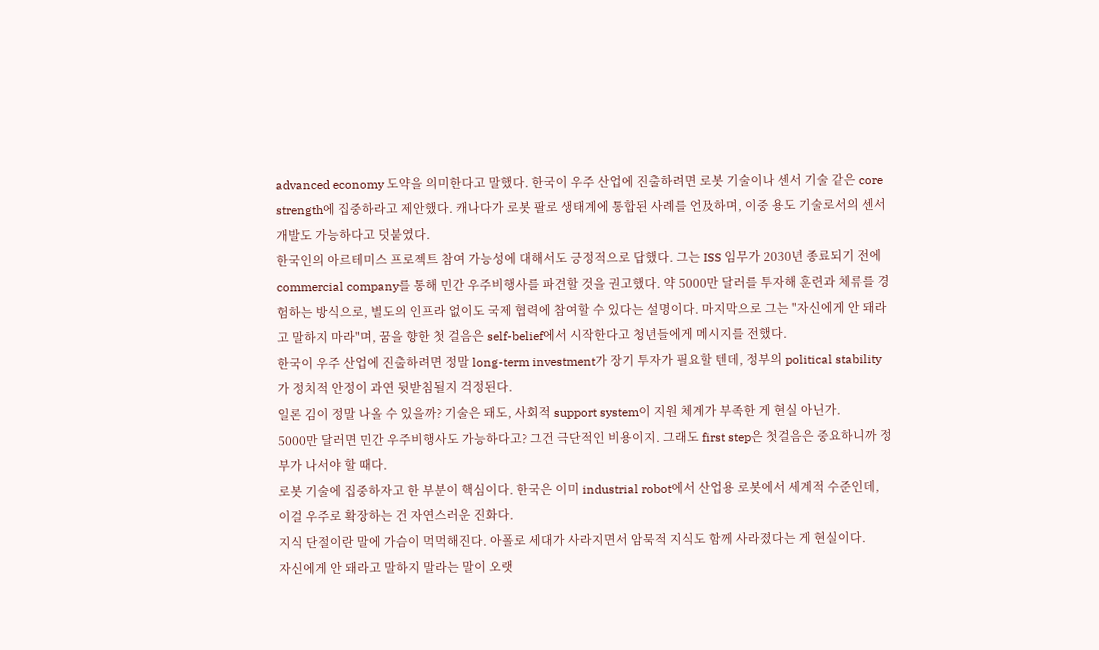advanced economy 도약을 의미한다고 말했다. 한국이 우주 산업에 진출하려면 로봇 기술이나 센서 기술 같은 core strength에 집중하라고 제안했다. 캐나다가 로봇 팔로 생태계에 통합된 사례를 언及하며, 이중 용도 기술로서의 센서 개발도 가능하다고 덧붙였다.
한국인의 아르테미스 프로젝트 참여 가능성에 대해서도 긍정적으로 답했다. 그는 ISS 임무가 2030년 종료되기 전에 commercial company를 통해 민간 우주비행사를 파견할 것을 권고했다. 약 5000만 달러를 투자해 훈련과 체류를 경험하는 방식으로, 별도의 인프라 없이도 국제 협력에 참여할 수 있다는 설명이다. 마지막으로 그는 "자신에게 안 돼라고 말하지 마라"며, 꿈을 향한 첫 걸음은 self-belief에서 시작한다고 청년들에게 메시지를 전했다.
한국이 우주 산업에 진출하려면 정말 long-term investment가 장기 투자가 필요할 텐데, 정부의 political stability가 정치적 안정이 과연 뒷받침될지 걱정된다.
일론 김이 정말 나올 수 있을까? 기술은 돼도, 사회적 support system이 지원 체계가 부족한 게 현실 아닌가.
5000만 달러면 민간 우주비행사도 가능하다고? 그건 극단적인 비용이지. 그래도 first step은 첫걸음은 중요하니까 정부가 나서야 할 때다.
로봇 기술에 집중하자고 한 부분이 핵심이다. 한국은 이미 industrial robot에서 산업용 로봇에서 세계적 수준인데, 이걸 우주로 확장하는 건 자연스러운 진화다.
지식 단절이란 말에 가슴이 먹먹해진다. 아폴로 세대가 사라지면서 암묵적 지식도 함께 사라졌다는 게 현실이다.
자신에게 안 돼라고 말하지 말라는 말이 오랫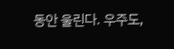동안 울린다. 우주도,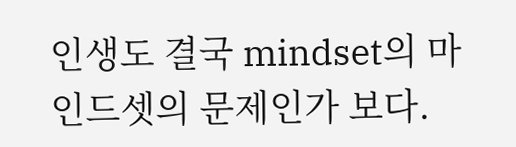인생도 결국 mindset의 마인드셋의 문제인가 보다.